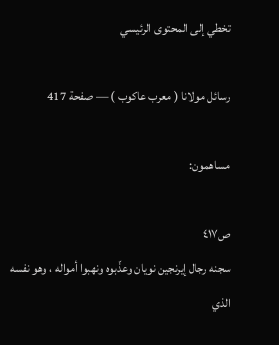تخطي إلى المحتوى الرئيسي

رسائل مولانا ( معرب عاكوب ) — صفحة 417

مساهمون:

ص٤١٧
سجنه رجال إيرنجين نويان وعذّبوه ونهبوا أمواله ، وهو نفسه الذي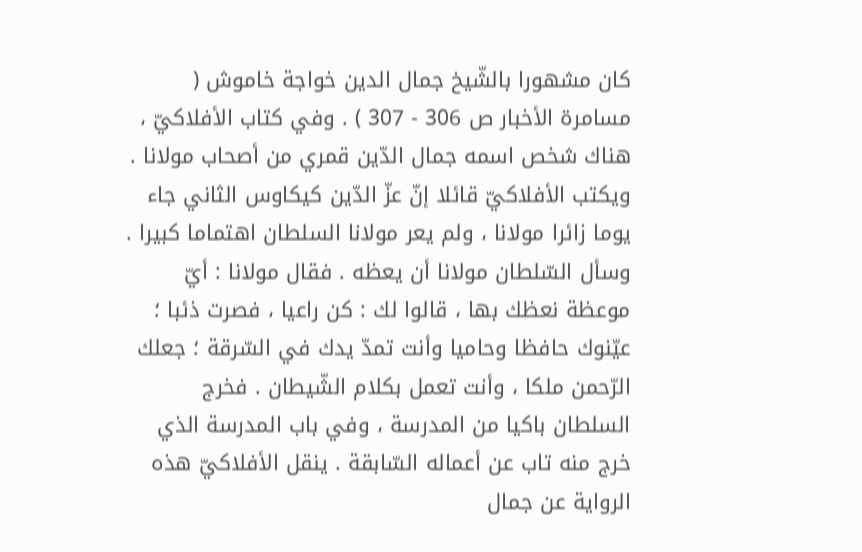كان مشهورا بالشّيخ جمال الدين خواجة خاموش ( مسامرة الأخبار ص 306 - 307 ) . وفي كتاب الأفلاكيّ ، هناك شخص اسمه جمال الدّين قمري من أصحاب مولانا . ويكتب الأفلاكيّ قائلا إنّ عزّ الدّين كيكاوس الثاني جاء يوما زائرا مولانا ، ولم يعر مولانا السلطان اهتماما كبيرا . وسأل السّلطان مولانا أن يعظه . فقال مولانا : أيّ موعظة نعظك بها ، قالوا لك : كن راعيا ، فصرت ذئبا ؛ عيّنوك حافظا وحاميا وأنت تمدّ يدك في السّرقة ؛ جعلك الرّحمن ملكا ، وأنت تعمل بكلام الشّيطان . فخرج السلطان باكيا من المدرسة ، وفي باب المدرسة الذي خرج منه تاب عن أعماله السّابقة . ينقل الأفلاكيّ هذه الرواية عن جمال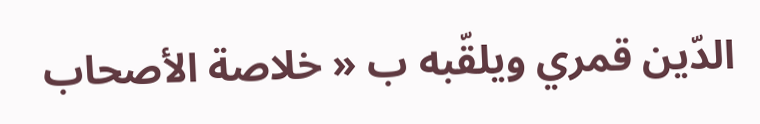الدّين قمري ويلقّبه ب « خلاصة الأصحاب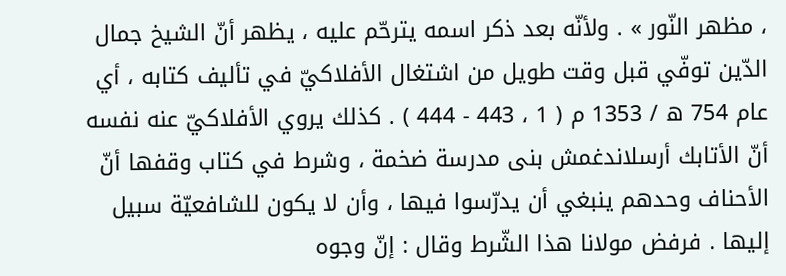، مظهر النّور » . ولأنّه بعد ذكر اسمه يترحّم عليه ، يظهر أنّ الشيخ جمال الدّين توفّي قبل وقت طويل من اشتغال الأفلاكيّ في تأليف كتابه ، أي عام 754 ه / 1353 م ( 1 ، 443 - 444 ) . كذلك يروي الأفلاكيّ عنه نفسه أنّ الأتابك أرسلاندغمش بنى مدرسة ضخمة ، وشرط في كتاب وقفها أنّ الأحناف وحدهم ينبغي أن يدرّسوا فيها ، وأن لا يكون للشافعيّة سبيل إليها . فرفض مولانا هذا الشّرط وقال : إنّ وجوه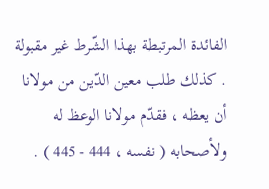الفائدة المرتبطة بهذا الشّرط غير مقبولة . كذلك طلب معين الدّين من مولانا أن يعظه ، فقدّم مولانا الوعظ له ولأصحابه ( نفسه ، 444 - 445 ) .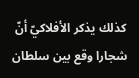كذلك يذكر الأفلاكيّ أنّ شجارا وقع بين سلطان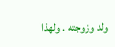ولد وزوجته . ولهذا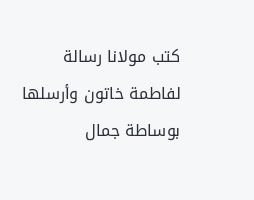كتب مولانا رسالة لفاطمة خاتون وأرسلها بوساطة جمال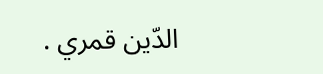الدّين قمري .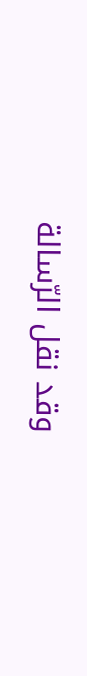وقد نقل الرّسالة